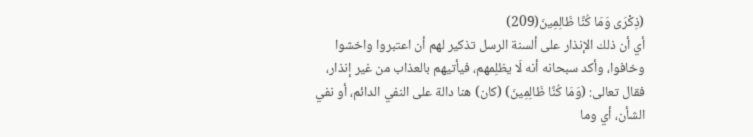(ذِكْرَى وَمَا كُنَّا ظَالِمِينَ(209)
أي أن ذلك الإنذار على ألسنة الرسل تذكير لهم أن اعتبروا واخشوا وخافوا، وأكد سبحانه أنه لَا يظلِمهم، فيأتيهم بالعذاب من غير إنذار، فقال تعالى: (وَمَا كُنَّا ظَالِمِينَ) (كان) هنا دالة على النفي الدائم، أو نفي الشأن، أي وما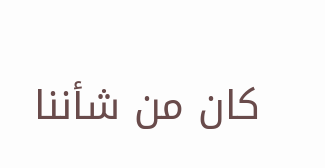كان من شأننا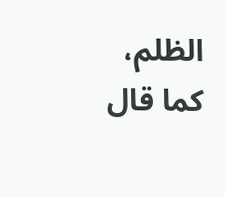الظلم، كما قال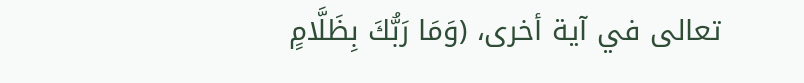تعالى في آية أخرى، (وَمَا رَبُّكَ بِظَلَّامٍ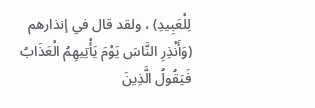لِلْعَبِيدِ) ، ولقد قال في إنذارهم (وَأَنْذِرِ النَّاسَ يَوْمَ يَأْتِيهِمُ الْعَذَابُ فَيَقُولُ الَّذِينَ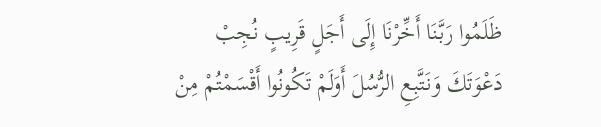ظَلَمُوا رَبَّنَا أَخِّرْنَا إِلَى أَجَلٍ قَرِيبٍ نُجِبْ دَعْوَتَكَ وَنَتَّبِعِ الرُّسُلَ أَوَلَمْ تَكُونُوا أَقْسَمْتُمْ مِنْ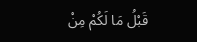قَبْلُ مَا لَكُمْ مِنْ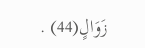زَوَالٍ(44) .